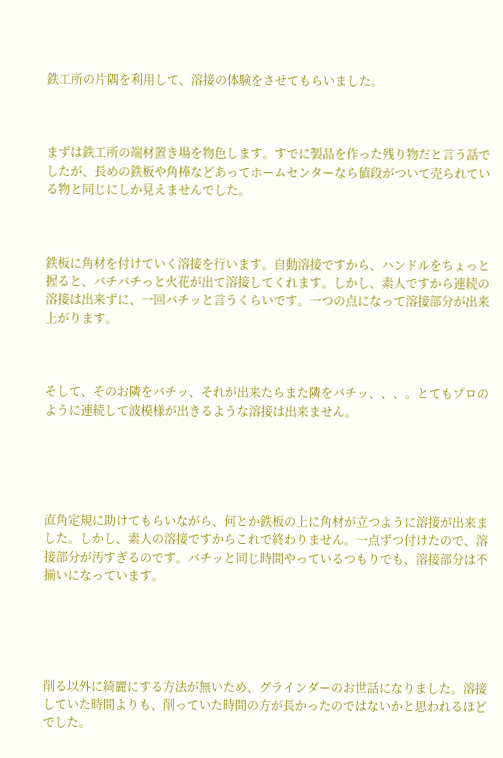鉄工所の片隅を利用して、溶接の体験をさせてもらいました。



まずは鉄工所の端材置き場を物色します。すでに製品を作った残り物だと言う話でしたが、長めの鉄板や角棒などあってホームセンターなら値段がついて売られている物と同じにしか見えませんでした。



鉄板に角材を付けていく溶接を行います。自動溶接ですから、ハンドルをちょっと握ると、バチバチっと火花が出て溶接してくれます。しかし、素人ですから連続の溶接は出来ずに、一回バチッと言うくらいです。一つの点になって溶接部分が出来上がります。



そして、そのお隣をバチッ、それが出来たらまた隣をバチッ、、、。とてもプロのように連続して波模様が出きるような溶接は出来ません。





直角定規に助けてもらいながら、何とか鉄板の上に角材が立つように溶接が出来ました。しかし、素人の溶接ですからこれで終わりません。一点ずつ付けたので、溶接部分が汚すぎるのです。バチッと同じ時間やっているつもりでも、溶接部分は不揃いになっています。





削る以外に綺麗にする方法が無いため、グラインダーのお世話になりました。溶接していた時間よりも、削っていた時間の方が長かったのではないかと思われるほどでした。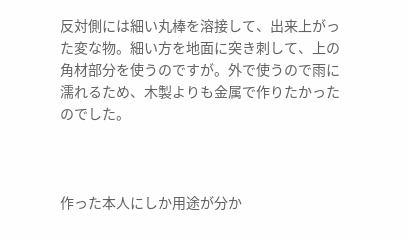反対側には細い丸棒を溶接して、出来上がった変な物。細い方を地面に突き刺して、上の角材部分を使うのですが。外で使うので雨に濡れるため、木製よりも金属で作りたかったのでした。



作った本人にしか用途が分か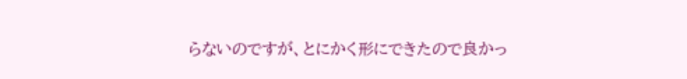らないのですが、とにかく形にできたので良かっ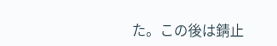た。この後は錆止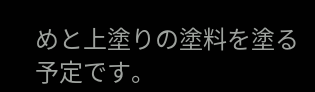めと上塗りの塗料を塗る予定です。